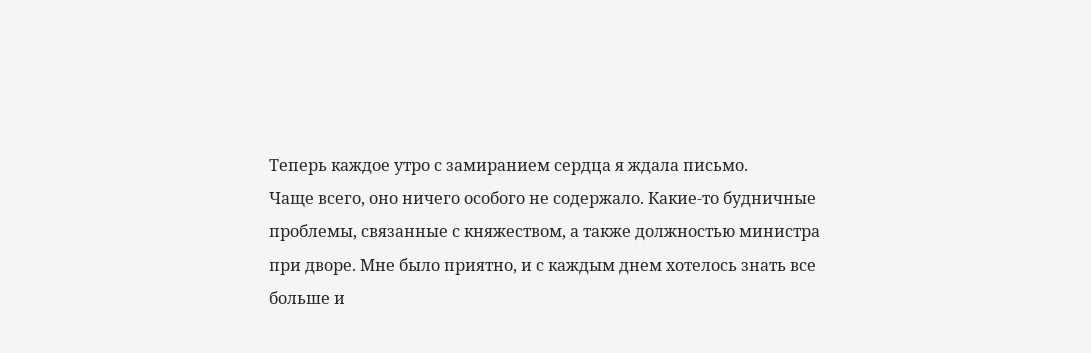Теперь каждое утро с замиранием сердца я ждала письмо.
Чаще всего, оно ничего особого не содержало. Какие-то будничные проблемы, связанные с княжеством, а также должностью министра при дворе. Мне было приятно, и с каждым днем хотелось знать все больше и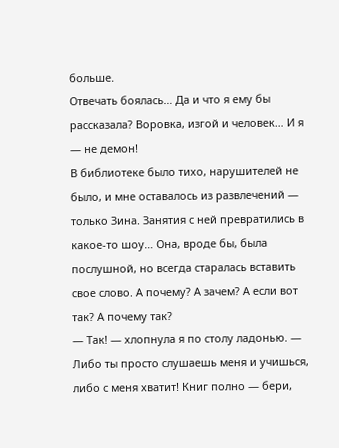больше.
Отвечать боялась… Да и что я ему бы рассказала? Воровка, изгой и человек… И я — не демон!
В библиотеке было тихо, нарушителей не было, и мне оставалось из развлечений — только Зина. Занятия с ней превратились в какое-то шоу… Она, вроде бы, была послушной, но всегда старалась вставить свое слово. А почему? А зачем? А если вот так? А почему так?
— Так! — хлопнула я по столу ладонью. — Либо ты просто слушаешь меня и учишься, либо с меня хватит! Книг полно — бери,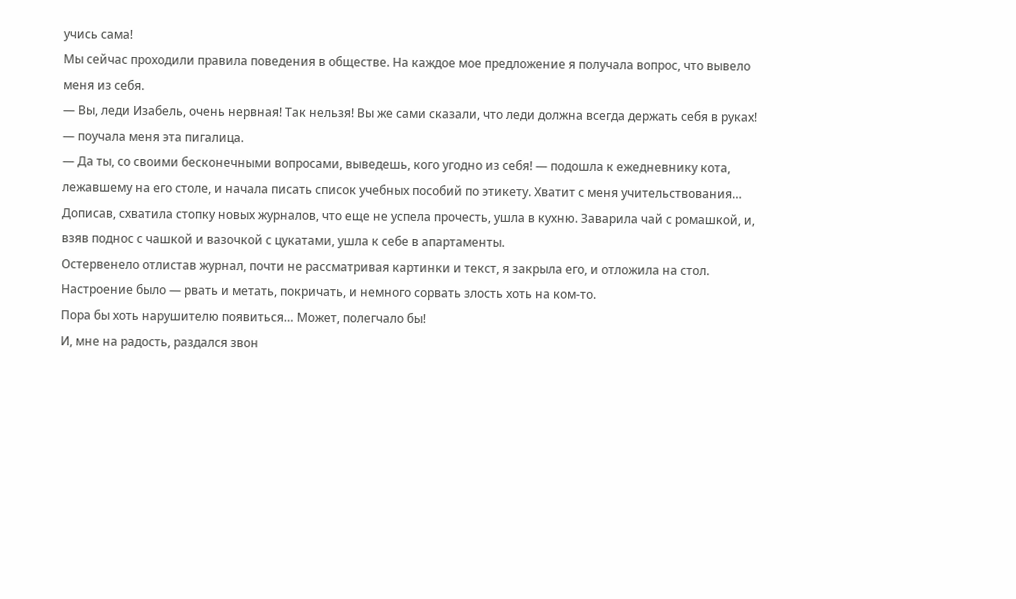учись сама!
Мы сейчас проходили правила поведения в обществе. На каждое мое предложение я получала вопрос, что вывело меня из себя.
— Вы, леди Изабель, очень нервная! Так нельзя! Вы же сами сказали, что леди должна всегда держать себя в руках! — поучала меня эта пигалица.
— Да ты, со своими бесконечными вопросами, выведешь, кого угодно из себя! — подошла к ежедневнику кота, лежавшему на его столе, и начала писать список учебных пособий по этикету. Хватит с меня учительствования…
Дописав, схватила стопку новых журналов, что еще не успела прочесть, ушла в кухню. Заварила чай с ромашкой, и, взяв поднос с чашкой и вазочкой с цукатами, ушла к себе в апартаменты.
Остервенело отлистав журнал, почти не рассматривая картинки и текст, я закрыла его, и отложила на стол. Настроение было — рвать и метать, покричать, и немного сорвать злость хоть на ком-то.
Пора бы хоть нарушителю появиться… Может, полегчало бы!
И, мне на радость, раздался звон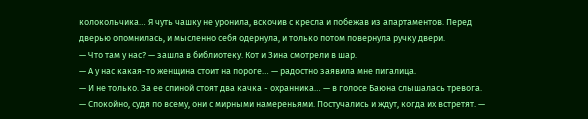колокольчика… Я чуть чашку не уронила, вскочив с кресла и побежав из апартаментов. Перед дверью опомнилась, и мысленно себя одернула, и только потом повернула ручку двери.
— Что там у нас? — зашла в библиотеку. Кот и Зина смотрели в шар.
— А у нас какая-то женщина стоит на пороге… — радостно заявила мне пигалица.
— И не только. За ее спиной стоят два качка - охранника… — в голосе Баюна слышалась тревога.
— Спокойно, судя по всему, они с мирными намереньями. Постучались и ждут, когда их встретят. —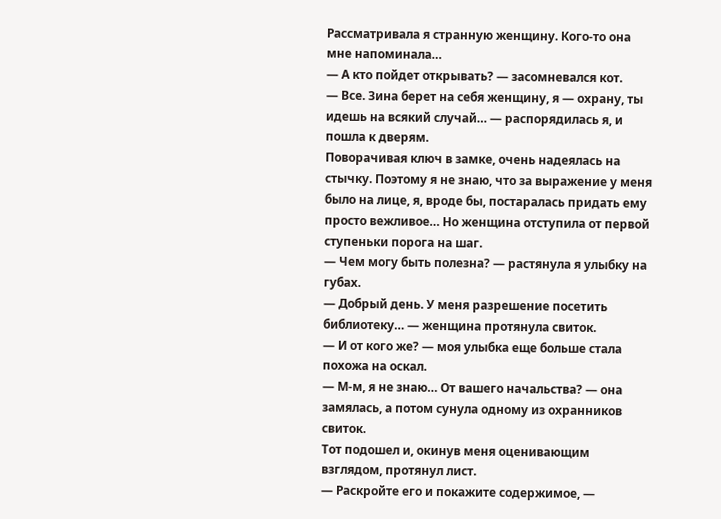Рассматривала я странную женщину. Кого-то она мне напоминала…
— А кто пойдет открывать? — засомневался кот.
— Все. Зина берет на себя женщину, я — охрану, ты идешь на всякий случай… — распорядилась я, и пошла к дверям.
Поворачивая ключ в замке, очень надеялась на стычку. Поэтому я не знаю, что за выражение у меня было на лице, я, вроде бы, постаралась придать ему просто вежливое… Но женщина отступила от первой ступеньки порога на шаг.
— Чем могу быть полезна? — растянула я улыбку на губах.
— Добрый день. У меня разрешение посетить библиотеку… — женщина протянула свиток.
— И от кого же? — моя улыбка еще больше стала похожа на оскал.
— М-м, я не знаю… От вашего начальства? — она замялась, а потом сунула одному из охранников свиток.
Тот подошел и, окинув меня оценивающим взглядом, протянул лист.
— Раскройте его и покажите содержимое, —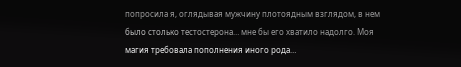попросила я, оглядывая мужчину плотоядным взглядом, в нем было столько тестостерона… мне бы его хватило надолго. Моя магия требовала пополнения иного рода…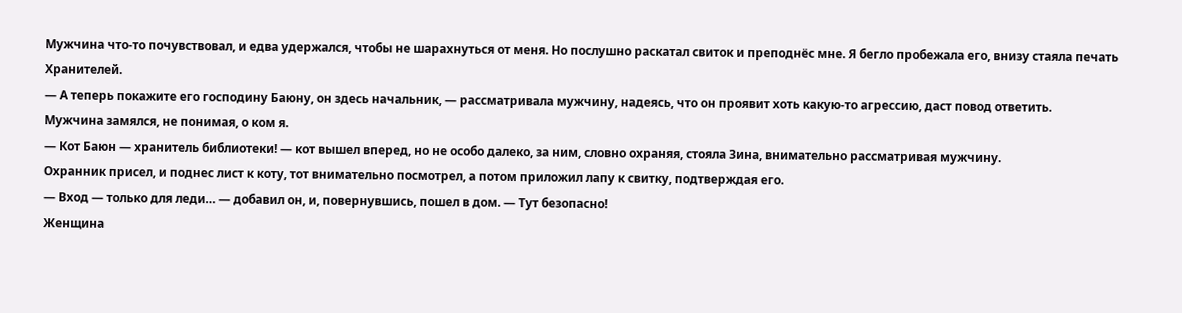Мужчина что-то почувствовал, и едва удержался, чтобы не шарахнуться от меня. Но послушно раскатал свиток и преподнёс мне. Я бегло пробежала его, внизу стаяла печать Хранителей.
— А теперь покажите его господину Баюну, он здесь начальник, — рассматривала мужчину, надеясь, что он проявит хоть какую-то агрессию, даст повод ответить.
Мужчина замялся, не понимая, о ком я.
— Кот Баюн — хранитель библиотеки! — кот вышел вперед, но не особо далеко, за ним, словно охраняя, стояла Зина, внимательно рассматривая мужчину.
Охранник присел, и поднес лист к коту, тот внимательно посмотрел, а потом приложил лапу к свитку, подтверждая его.
— Вход — только для леди… — добавил он, и, повернувшись, пошел в дом. — Тут безопасно!
Женщина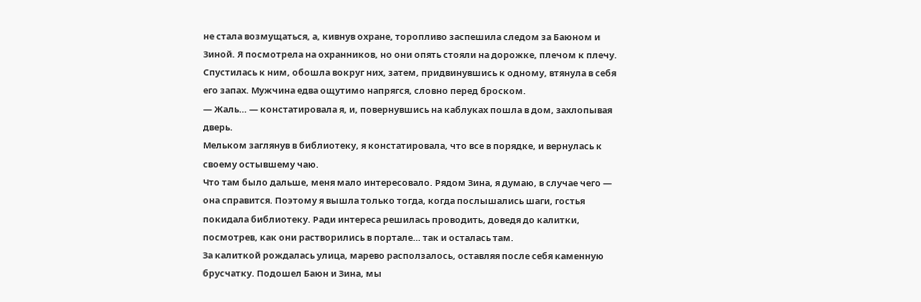не стала возмущаться, а, кивнув охране, торопливо заспешила следом за Баюном и Зиной. Я посмотрела на охранников, но они опять стояли на дорожке, плечом к плечу. Спустилась к ним, обошла вокруг них, затем, придвинувшись к одному, втянула в себя его запах. Мужчина едва ощутимо напрягся, словно перед броском.
— Жаль… — констатировала я, и, повернувшись на каблуках пошла в дом, захлопывая дверь.
Мельком заглянув в библиотеку, я констатировала, что все в порядке, и вернулась к своему остывшему чаю.
Что там было дальше, меня мало интересовало. Рядом Зина, я думаю, в случае чего — она справится. Поэтому я вышла только тогда, когда послышались шаги, гостья покидала библиотеку. Ради интереса решилась проводить, доведя до калитки, посмотрев, как они растворились в портале… так и осталась там.
За калиткой рождалась улица, марево расползалось, оставляя после себя каменную брусчатку. Подошел Баюн и Зина, мы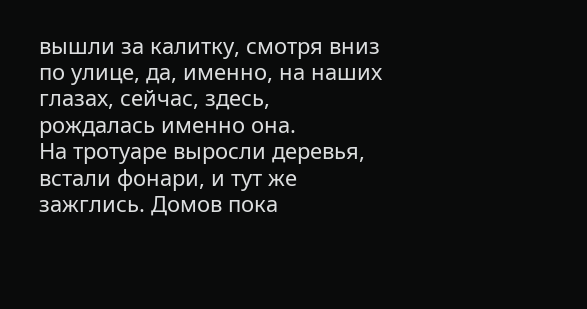вышли за калитку, смотря вниз по улице, да, именно, на наших глазах, сейчас, здесь, рождалась именно она.
На тротуаре выросли деревья, встали фонари, и тут же зажглись. Домов пока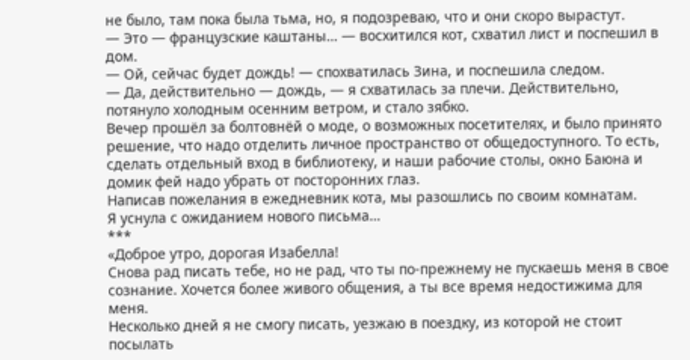не было, там пока была тьма, но, я подозреваю, что и они скоро вырастут.
— Это — французские каштаны… — восхитился кот, схватил лист и поспешил в дом.
— Ой, сейчас будет дождь! — спохватилась Зина, и поспешила следом.
— Да, действительно — дождь, — я схватилась за плечи. Действительно, потянуло холодным осенним ветром, и стало зябко.
Вечер прошёл за болтовнёй о моде, о возможных посетителях, и было принято решение, что надо отделить личное пространство от общедоступного. То есть, сделать отдельный вход в библиотеку, и наши рабочие столы, окно Баюна и домик фей надо убрать от посторонних глаз.
Написав пожелания в ежедневник кота, мы разошлись по своим комнатам.
Я уснула с ожиданием нового письма…
***
«Доброе утро, дорогая Изабелла!
Снова рад писать тебе, но не рад, что ты по-прежнему не пускаешь меня в свое сознание. Хочется более живого общения, а ты все время недостижима для меня.
Несколько дней я не смогу писать, уезжаю в поездку, из которой не стоит посылать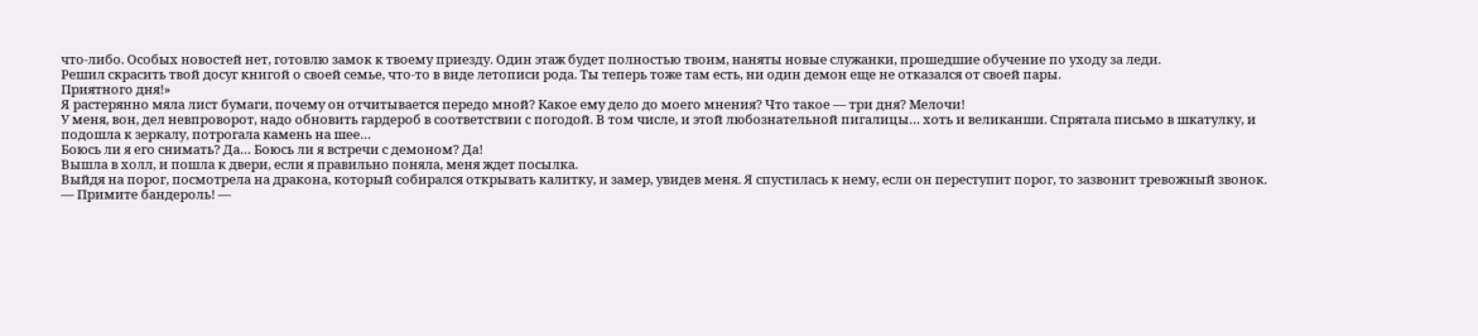что-либо. Особых новостей нет, готовлю замок к твоему приезду. Один этаж будет полностью твоим, наняты новые служанки, прошедшие обучение по уходу за леди.
Решил скрасить твой досуг книгой о своей семье, что-то в виде летописи рода. Ты теперь тоже там есть, ни один демон еще не отказался от своей пары.
Приятного дня!»
Я растерянно мяла лист бумаги, почему он отчитывается передо мной? Какое ему дело до моего мнения? Что такое — три дня? Мелочи!
У меня, вон, дел невпроворот, надо обновить гардероб в соответствии с погодой. В том числе, и этой любознательной пигалицы… хоть и великанши. Спрятала письмо в шкатулку, и подошла к зеркалу, потрогала камень на шее…
Боюсь ли я его снимать? Да… Боюсь ли я встречи с демоном? Да!
Вышла в холл, и пошла к двери, если я правильно поняла, меня ждет посылка.
Выйдя на порог, посмотрела на дракона, который собирался открывать калитку, и замер, увидев меня. Я спустилась к нему, если он переступит порог, то зазвонит тревожный звонок.
— Примите бандероль! —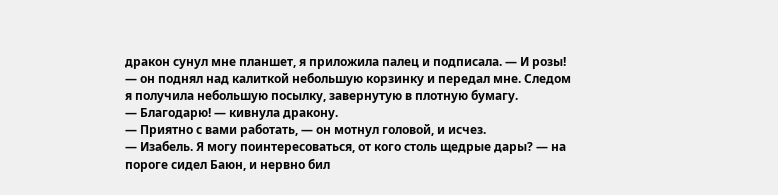дракон сунул мне планшет, я приложила палец и подписала. — И розы! — он поднял над калиткой небольшую корзинку и передал мне. Следом я получила небольшую посылку, завернутую в плотную бумагу.
— Благодарю! — кивнула дракону.
— Приятно с вами работать, — он мотнул головой, и исчез.
— Изабель. Я могу поинтересоваться, от кого столь щедрые дары? — на пороге сидел Баюн, и нервно бил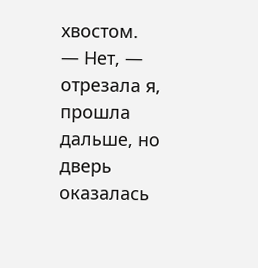хвостом.
— Нет, — отрезала я, прошла дальше, но дверь оказалась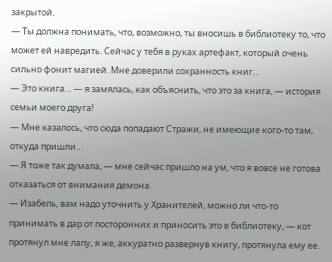закрытой.
— Ты должна понимать, что, возможно, ты вносишь в библиотеку то, что может ей навредить. Сейчас у тебя в руках артефакт, который очень сильно фонит магией. Мне доверили сохранность книг…
— Это книга… — я замялась, как объяснить, что это за книга, — история семьи моего друга!
— Мне казалось, что сюда попадают Стражи, не имеющие кого-то там, откуда пришли…
— Я тоже так думала, — мне сейчас пришло на ум, что я вовсе не готова отказаться от внимания демона.
— Изабель, вам надо уточнить у Хранителей, можно ли что-то принимать в дар от посторонних и приносить это в библиотеку, — кот протянул мне лапу, я же, аккуратно развернув книгу, протянула ему ее.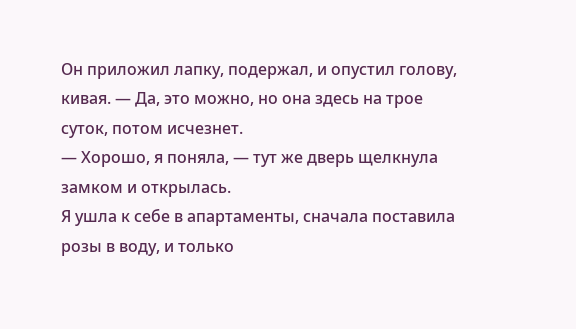Он приложил лапку, подержал, и опустил голову, кивая. — Да, это можно, но она здесь на трое суток, потом исчезнет.
— Хорошо, я поняла, — тут же дверь щелкнула замком и открылась.
Я ушла к себе в апартаменты, сначала поставила розы в воду, и только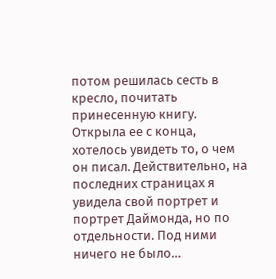потом решилась сесть в кресло, почитать принесенную книгу.
Открыла ее с конца, хотелось увидеть то, о чем он писал. Действительно, на последних страницах я увидела свой портрет и портрет Даймонда, но по отдельности. Под ними ничего не было…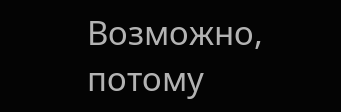Возможно, потому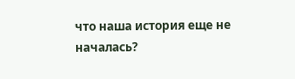что наша история еще не началась?